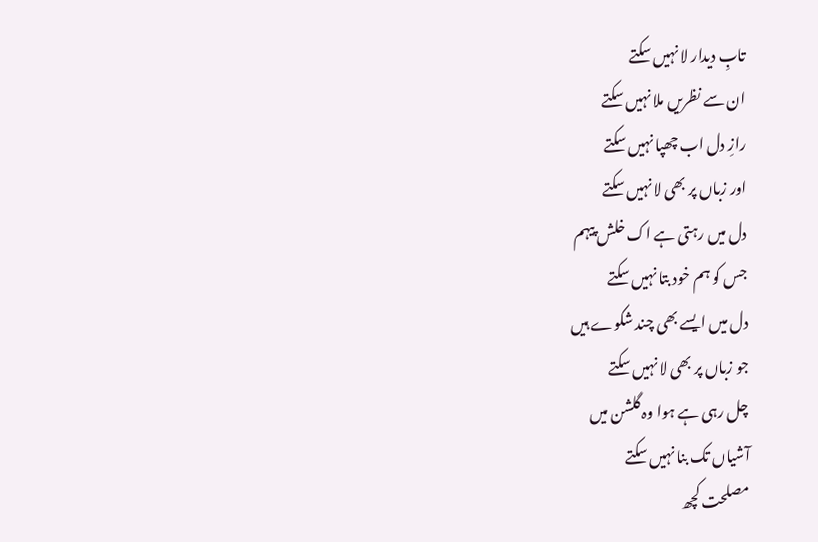تابِ دیدار لا نہیں سکتے
ان سے نظریں ملا نہیں سکتے
رازِ دل اب چھپا نہیں سکتے
اور زباں پر بھی لا نہیں سکتے
دل میں رہتی ہے اک خلش پیہم
جس کو ہم خود بتا نہیں سکتے
دل میں ایسے بھی چند شکوے ہیں
جو زباں پر بھی لا نہیں سکتے
چل رہی ہے ہوا وہ گلشن میں
آشیاں تک بنا نہیں سکتے
مصلحت کچھ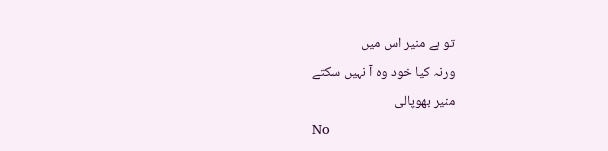تو ہے منیر اس میں
ورنہ کیا خود وہ آ نہیں سکتے
منیر بھوپالی
No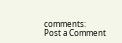comments:
Post a Comment